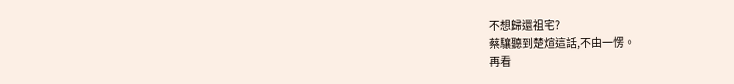不想歸還祖宅?
蔡驤聽到楚煊這話,不由一愣。
再看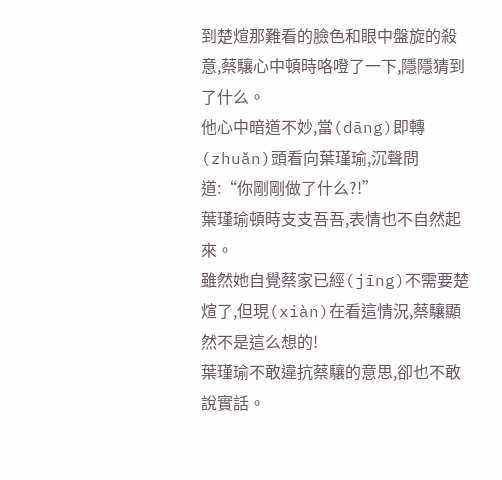到楚煊那難看的臉色和眼中盤旋的殺意,蔡驤心中頓時咯噔了一下,隱隱猜到了什么。
他心中暗道不妙,當(dāng)即轉(zhuǎn)頭看向葉瑾瑜,沉聲問道:“你剛剛做了什么?!”
葉瑾瑜頓時支支吾吾,表情也不自然起來。
雖然她自覺蔡家已經(jīng)不需要楚煊了,但現(xiàn)在看這情況,蔡驤顯然不是這么想的!
葉瑾瑜不敢違抗蔡驤的意思,卻也不敢說實話。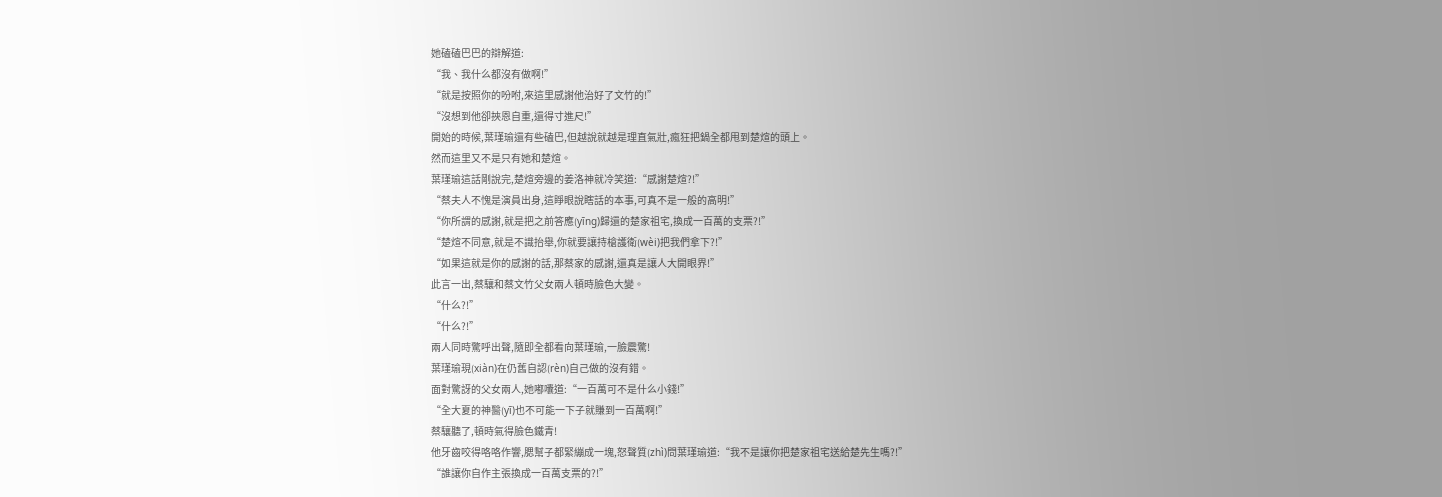她磕磕巴巴的辯解道:
“我、我什么都沒有做啊!”
“就是按照你的吩咐,來這里感謝他治好了文竹的!”
“沒想到他卻挾恩自重,還得寸進尺!”
開始的時候,葉瑾瑜還有些磕巴,但越說就越是理直氣壯,瘋狂把鍋全都甩到楚煊的頭上。
然而這里又不是只有她和楚煊。
葉瑾瑜這話剛說完,楚煊旁邊的姜洛神就冷笑道:“感謝楚煊?!”
“蔡夫人不愧是演員出身,這睜眼說瞎話的本事,可真不是一般的高明!”
“你所謂的感謝,就是把之前答應(yīng)歸還的楚家祖宅,換成一百萬的支票?!”
“楚煊不同意,就是不識抬舉,你就要讓持槍護衛(wèi)把我們拿下?!”
“如果這就是你的感謝的話,那蔡家的感謝,還真是讓人大開眼界!”
此言一出,蔡驤和蔡文竹父女兩人頓時臉色大變。
“什么?!”
“什么?!”
兩人同時驚呼出聲,隨即全都看向葉瑾瑜,一臉震驚!
葉瑾瑜現(xiàn)在仍舊自認(rèn)自己做的沒有錯。
面對驚訝的父女兩人,她嘟囔道:“一百萬可不是什么小錢!”
“全大夏的神醫(yī)也不可能一下子就賺到一百萬啊!”
蔡驤聽了,頓時氣得臉色鐵青!
他牙齒咬得咯咯作響,腮幫子都緊繃成一塊,怒聲質(zhì)問葉瑾瑜道:“我不是讓你把楚家祖宅送給楚先生嗎?!”
“誰讓你自作主張換成一百萬支票的?!”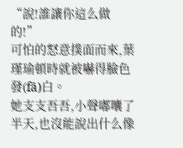“說!誰讓你這么做的!”
可怕的怒意撲面而來,葉瑾瑜頓時就被嚇得臉色發(fā)白。
她支支吾吾,小聲嘟囔了半天,也沒能說出什么像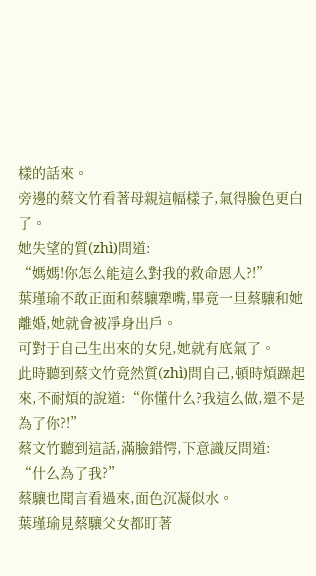樣的話來。
旁邊的蔡文竹看著母親這幅樣子,氣得臉色更白了。
她失望的質(zhì)問道:
“媽媽!你怎么能這么對我的救命恩人?!”
葉瑾瑜不敢正面和蔡驤犟嘴,畢竟一旦蔡驤和她離婚,她就會被凈身出戶。
可對于自己生出來的女兒,她就有底氣了。
此時聽到蔡文竹竟然質(zhì)問自己,頓時煩躁起來,不耐煩的說道:“你懂什么?我這么做,還不是為了你?!”
蔡文竹聽到這話,滿臉錯愕,下意識反問道:
“什么為了我?”
蔡驤也聞言看過來,面色沉凝似水。
葉瑾瑜見蔡驤父女都盯著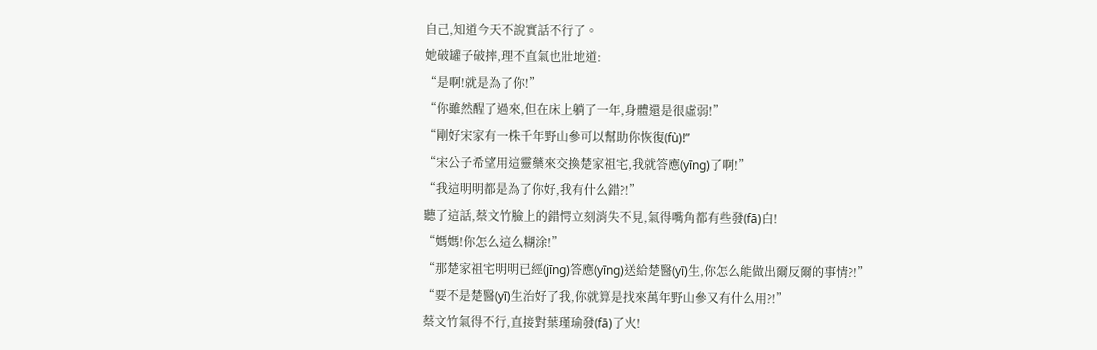自己,知道今天不說實話不行了。
她破罐子破摔,理不直氣也壯地道:
“是啊!就是為了你!”
“你雖然醒了過來,但在床上躺了一年,身體還是很虛弱!”
“剛好宋家有一株千年野山參可以幫助你恢復(fù)!”
“宋公子希望用這靈藥來交換楚家祖宅,我就答應(yīng)了啊!”
“我這明明都是為了你好,我有什么錯?!”
聽了這話,蔡文竹臉上的錯愕立刻消失不見,氣得嘴角都有些發(fā)白!
“媽媽!你怎么這么糊涂!”
“那楚家祖宅明明已經(jīng)答應(yīng)送給楚醫(yī)生,你怎么能做出爾反爾的事情?!”
“要不是楚醫(yī)生治好了我,你就算是找來萬年野山參又有什么用?!”
蔡文竹氣得不行,直接對葉瑾瑜發(fā)了火!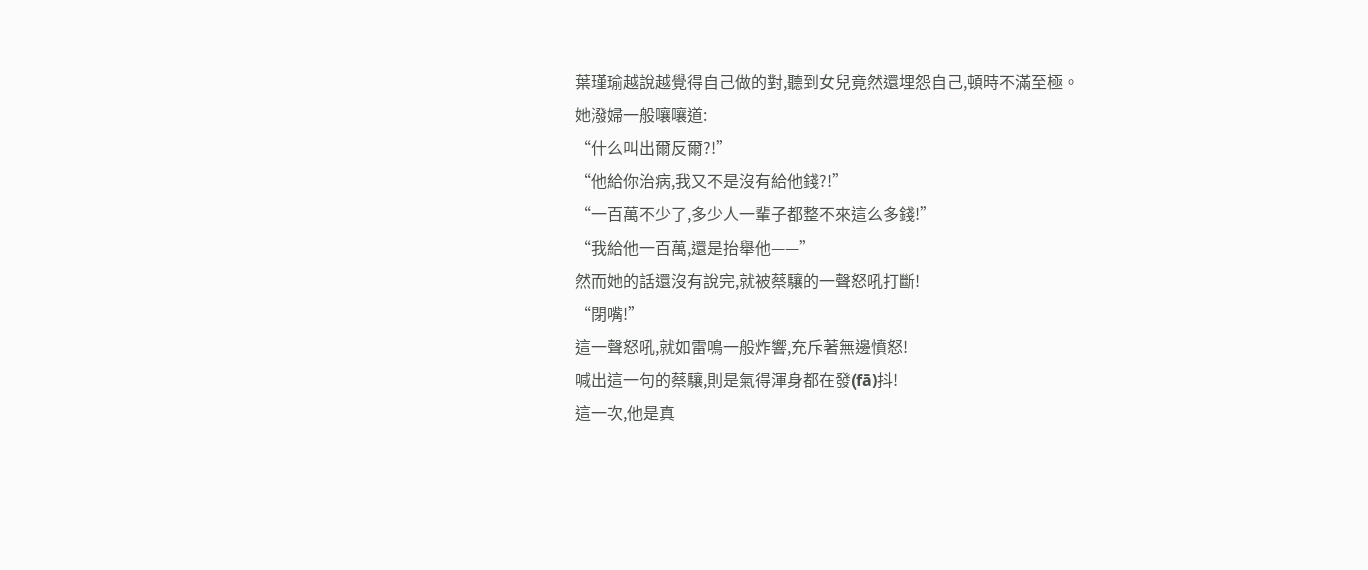葉瑾瑜越說越覺得自己做的對,聽到女兒竟然還埋怨自己,頓時不滿至極。
她潑婦一般嚷嚷道:
“什么叫出爾反爾?!”
“他給你治病,我又不是沒有給他錢?!”
“一百萬不少了,多少人一輩子都整不來這么多錢!”
“我給他一百萬,還是抬舉他——”
然而她的話還沒有說完,就被蔡驤的一聲怒吼打斷!
“閉嘴!”
這一聲怒吼,就如雷鳴一般炸響,充斥著無邊憤怒!
喊出這一句的蔡驤,則是氣得渾身都在發(fā)抖!
這一次,他是真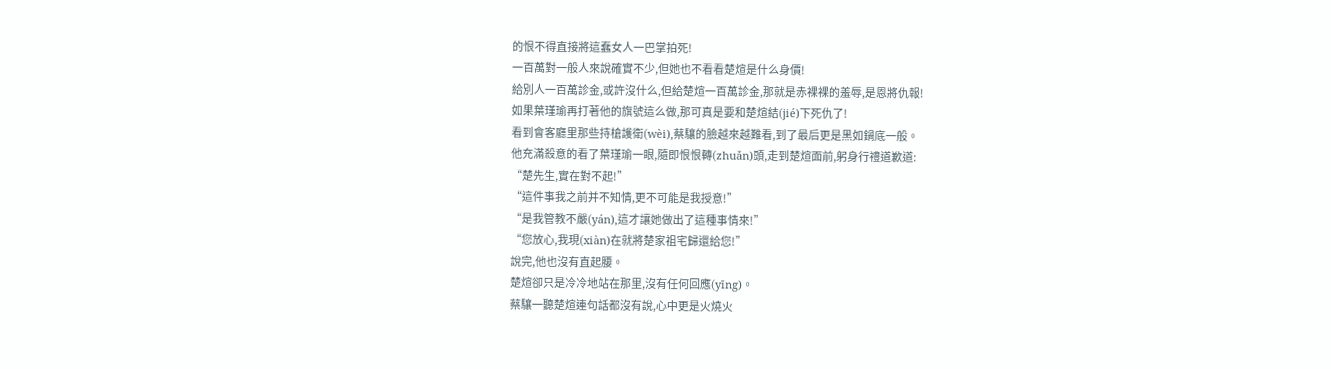的恨不得直接將這蠢女人一巴掌拍死!
一百萬對一般人來說確實不少,但她也不看看楚煊是什么身價!
給別人一百萬診金,或許沒什么,但給楚煊一百萬診金,那就是赤裸裸的羞辱,是恩將仇報!
如果葉瑾瑜再打著他的旗號這么做,那可真是要和楚煊結(jié)下死仇了!
看到會客廳里那些持槍護衛(wèi),蔡驤的臉越來越難看,到了最后更是黑如鍋底一般。
他充滿殺意的看了葉瑾瑜一眼,隨即恨恨轉(zhuǎn)頭,走到楚煊面前,躬身行禮道歉道:
“楚先生,實在對不起!”
“這件事我之前并不知情,更不可能是我授意!”
“是我管教不嚴(yán),這才讓她做出了這種事情來!”
“您放心,我現(xiàn)在就將楚家祖宅歸還給您!”
說完,他也沒有直起腰。
楚煊卻只是冷冷地站在那里,沒有任何回應(yīng)。
蔡驤一聽楚煊連句話都沒有說,心中更是火燒火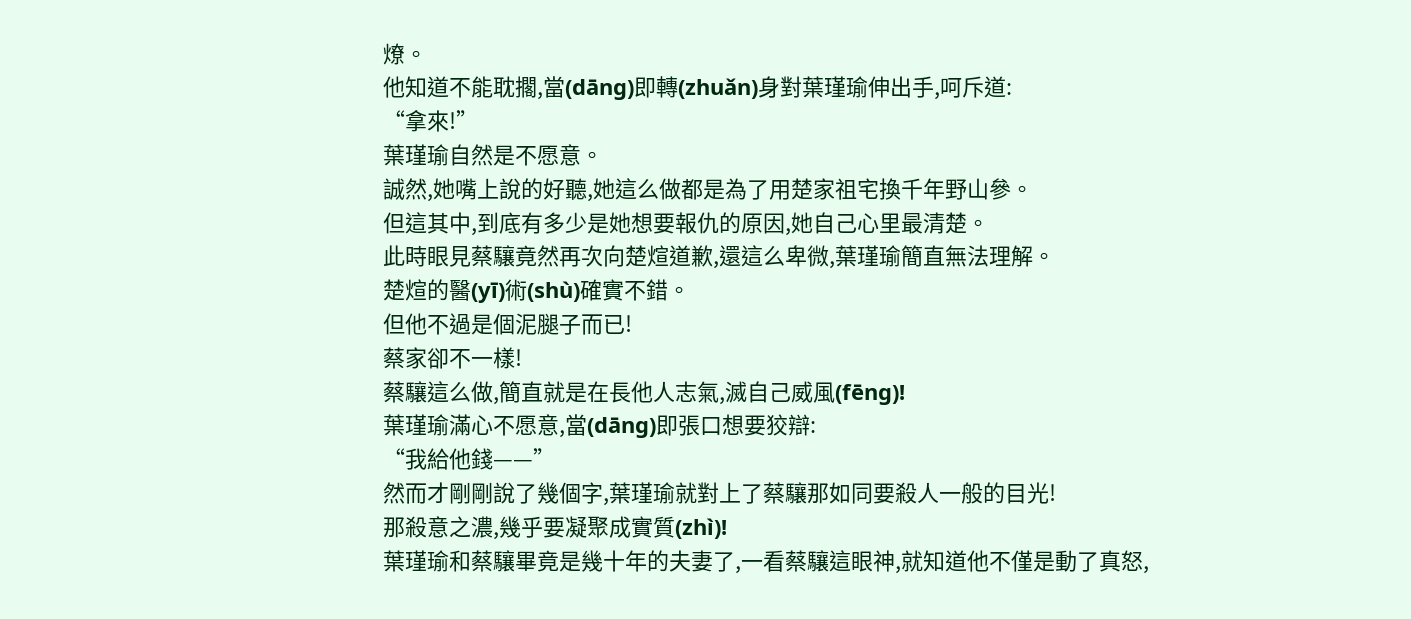燎。
他知道不能耽擱,當(dāng)即轉(zhuǎn)身對葉瑾瑜伸出手,呵斥道:
“拿來!”
葉瑾瑜自然是不愿意。
誠然,她嘴上說的好聽,她這么做都是為了用楚家祖宅換千年野山參。
但這其中,到底有多少是她想要報仇的原因,她自己心里最清楚。
此時眼見蔡驤竟然再次向楚煊道歉,還這么卑微,葉瑾瑜簡直無法理解。
楚煊的醫(yī)術(shù)確實不錯。
但他不過是個泥腿子而已!
蔡家卻不一樣!
蔡驤這么做,簡直就是在長他人志氣,滅自己威風(fēng)!
葉瑾瑜滿心不愿意,當(dāng)即張口想要狡辯:
“我給他錢——”
然而才剛剛說了幾個字,葉瑾瑜就對上了蔡驤那如同要殺人一般的目光!
那殺意之濃,幾乎要凝聚成實質(zhì)!
葉瑾瑜和蔡驤畢竟是幾十年的夫妻了,一看蔡驤這眼神,就知道他不僅是動了真怒,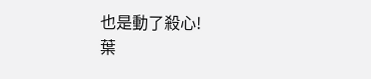也是動了殺心!
葉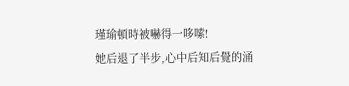瑾瑜頓時被嚇得一哆嗦!
她后退了半步,心中后知后覺的涌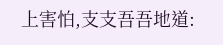上害怕,支支吾吾地道: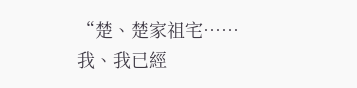“楚、楚家祖宅……我、我已經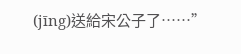(jīng)送給宋公子了……”